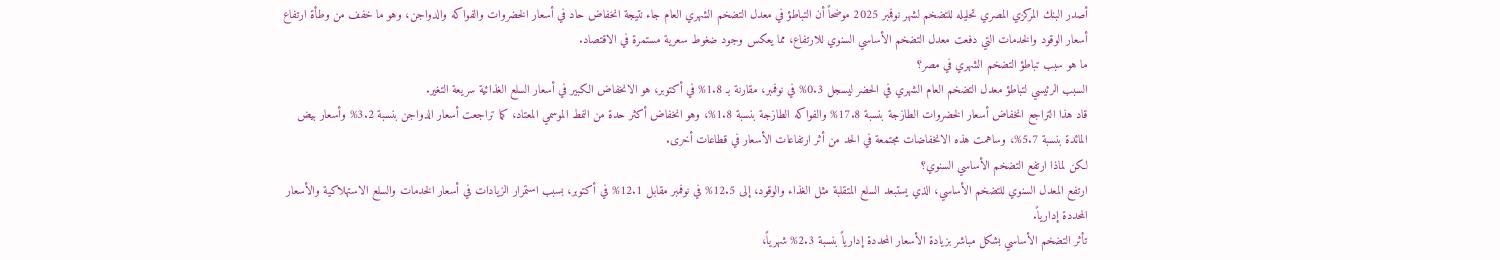أصدر البنك المركزي المصري تحليله للتضخم لشهر نوفمبر 2025 موضحاً أن التباطؤ في معدل التضخم الشهري العام جاء نتيجة انخفاض حاد في أسعار الخضروات والفواكه والدواجن، وهو ما خفف من وطأة ارتفاع أسعار الوقود والخدمات التي دفعت معدل التضخم الأساسي السنوي للارتفاع، مما يعكس وجود ضغوط سعرية مستمرة في الاقتصاد.
ما هو سبب تباطؤ التضخم الشهري في مصر؟
السبب الرئيسي لتباطؤ معدل التضخم العام الشهري في الحضر ليسجل 0.3% في نوفمبر، مقارنة بـ 1.8% في أكتوبر، هو الانخفاض الكبير في أسعار السلع الغذائية سريعة التغير.
قاد هذا التراجع انخفاض أسعار الخضروات الطازجة بنسبة 17.8% والفواكه الطازجة بنسبة 1.8%، وهو انخفاض أكثر حدة من النمط الموسمي المعتاد، كما تراجعت أسعار الدواجن بنسبة 3.2% وأسعار بيض المائدة بنسبة 5.7%، وساهمت هذه الانخفاضات مجتمعة في الحد من أثر ارتفاعات الأسعار في قطاعات أخرى.
لكن لماذا ارتفع التضخم الأساسي السنوي؟
ارتفع المعدل السنوي للتضخم الأساسي، الذي يستبعد السلع المتقلبة مثل الغذاء والوقود، إلى 12.5% في نوفمبر مقابل 12.1% في أكتوبر، بسبب استمرار الزيادات في أسعار الخدمات والسلع الاستهلاكية والأسعار المحددة إدارياً.
تأثر التضخم الأساسي بشكل مباشر بزيادة الأسعار المحددة إدارياً بنسبة 2.3% شهرياً،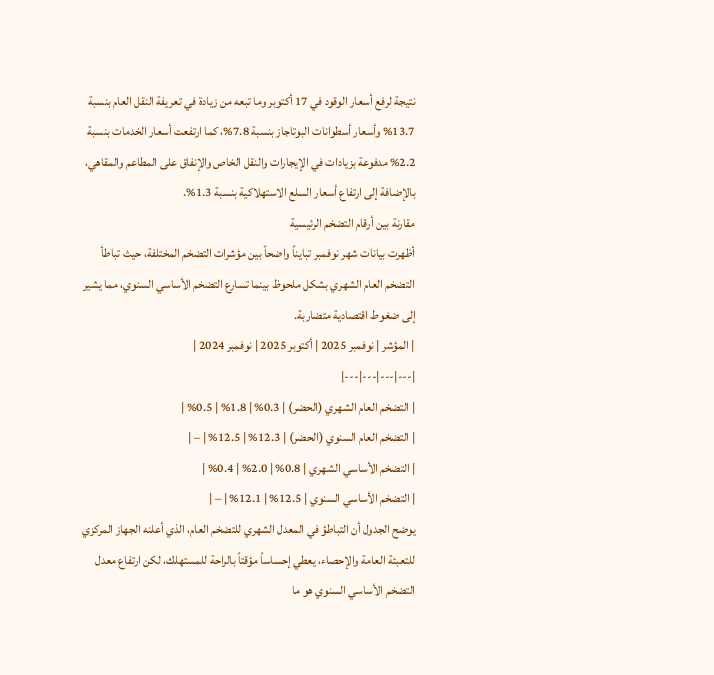نتيجة لرفع أسعار الوقود في 17 أكتوبر وما تبعه من زيادة في تعريفة النقل العام بنسبة 13.7% وأسعار أسطوانات البوتاجاز بنسبة 7.8%، كما ارتفعت أسعار الخدمات بنسبة 2.2% مدفوعة بزيادات في الإيجارات والنقل الخاص والإنفاق على المطاعم والمقاهي، بالإضافة إلى ارتفاع أسعار السلع الاستهلاكية بنسبة 1.3%.
مقارنة بين أرقام التضخم الرئيسية
أظهرت بيانات شهر نوفمبر تبايناً واضحاً بين مؤشرات التضخم المختلفة، حيث تباطأ التضخم العام الشهري بشكل ملحوظ بينما تسارع التضخم الأساسي السنوي، مما يشير إلى ضغوط اقتصادية متضاربة.
| المؤشر | نوفمبر 2025 | أكتوبر 2025 | نوفمبر 2024 |
|---|---|---|---|
| التضخم العام الشهري (الحضر) | 0.3% | 1.8% | 0.5% |
| التضخم العام السنوي (الحضر) | 12.3% | 12.5% | – |
| التضخم الأساسي الشهري | 0.8% | 2.0% | 0.4% |
| التضخم الأساسي السنوي | 12.5% | 12.1% | – |
يوضح الجدول أن التباطؤ في المعدل الشهري للتضخم العام، الذي أعلنه الجهاز المركزي للتعبئة العامة والإحصاء، يعطي إحساساً مؤقتاً بالراحة للمستهلك، لكن ارتفاع معدل التضخم الأساسي السنوي هو ما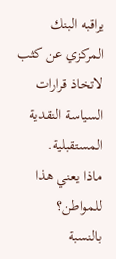يراقبه البنك المركزي عن كثب لاتخاذ قرارات السياسة النقدية المستقبلية.
ماذا يعني هذا للمواطن؟
بالنسبة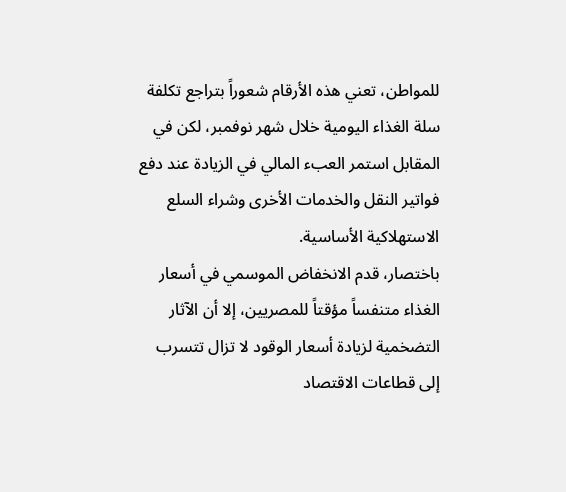للمواطن، تعني هذه الأرقام شعوراً بتراجع تكلفة سلة الغذاء اليومية خلال شهر نوفمبر، لكن في المقابل استمر العبء المالي في الزيادة عند دفع فواتير النقل والخدمات الأخرى وشراء السلع الاستهلاكية الأساسية.
باختصار، قدم الانخفاض الموسمي في أسعار الغذاء متنفساً مؤقتاً للمصريين، إلا أن الآثار التضخمية لزيادة أسعار الوقود لا تزال تتسرب إلى قطاعات الاقتصاد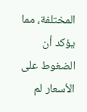المختلفة، مما يؤكد أن الضغوط على الأسعار لم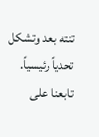تنته بعد وتشكل تحدياً رئيسياً.
تابعنا على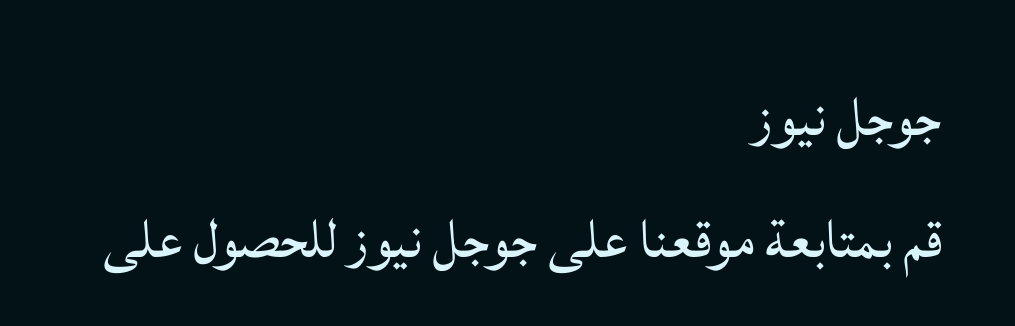جوجل نيوز
قم بمتابعة موقعنا على جوجل نيوز للحصول على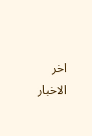اخر الاخبار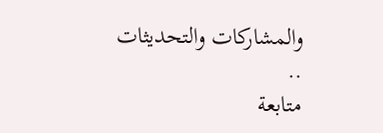والمشاركات والتحديثات ..
متابعة